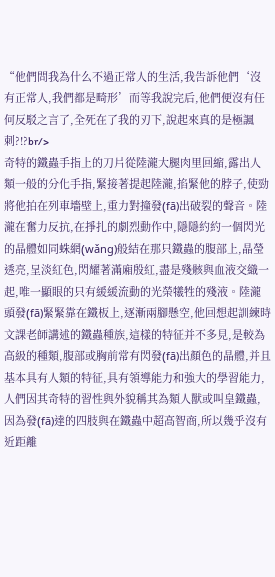“他們問我為什么不過正常人的生活,我告訴他們‘沒有正常人,我們都是畸形’而等我說完后,他們便沒有任何反駁之言了,全死在了我的刃下,說起來真的是極諷刺?!?br/>
奇特的鐵蟲手指上的刀片從陸瀧大腿肉里回縮,露出人類一般的分化手指,緊接著提起陸瀧,掐緊他的脖子,使勁將他拍在列車墻壁上,重力對撞發(fā)出破裂的聲音。陸瀧在奮力反抗,在掙扎的劇烈動作中,隱隱約約一個閃光的晶體如同蛛網(wǎng)般結在那只鐵蟲的腹部上,晶瑩透亮,呈淡紅色,閃耀著滿廂殷紅,盡是殘骸與血液交織一起,唯一顯眼的只有緩緩流動的光榮犧牲的殘液。陸瀧頭發(fā)緊緊靠在鐵板上,逐漸兩腳懸空,他回想起訓練時文課老師講述的鐵蟲種族,這樣的特征并不多見,是較為高級的種類,腹部或胸前常有閃發(fā)出顏色的晶體,并且基本具有人類的特征,具有領導能力和強大的學習能力,人們因其奇特的習性與外貌稱其為類人獸或叫皇鐵蟲,因為發(fā)達的四肢與在鐵蟲中超高智商,所以幾乎沒有近距離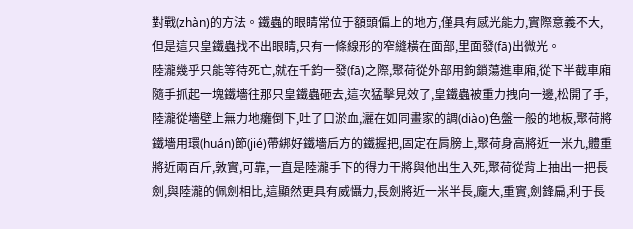對戰(zhàn)的方法。鐵蟲的眼睛常位于額頭偏上的地方,僅具有感光能力,實際意義不大,但是這只皇鐵蟲找不出眼睛,只有一條線形的窄縫橫在面部,里面發(fā)出微光。
陸瀧幾乎只能等待死亡,就在千鈞一發(fā)之際,聚荷從外部用鉤鎖蕩進車廂,從下半截車廂隨手抓起一塊鐵墻往那只皇鐵蟲砸去,這次猛擊見效了,皇鐵蟲被重力拽向一邊,松開了手,陸瀧從墻壁上無力地癱倒下,吐了口淤血,灑在如同畫家的調(diào)色盤一般的地板,聚荷將鐵墻用環(huán)節(jié)帶綁好鐵墻后方的鐵握把,固定在肩膀上,聚荷身高將近一米九,體重將近兩百斤,敦實,可靠,一直是陸瀧手下的得力干將與他出生入死,聚荷從背上抽出一把長劍,與陸瀧的佩劍相比,這顯然更具有威懾力,長劍將近一米半長,龐大,重實,劍鋒扁,利于長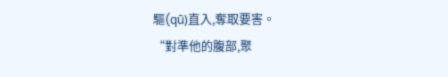驅(qū)直入,奪取要害。
“對準他的腹部,聚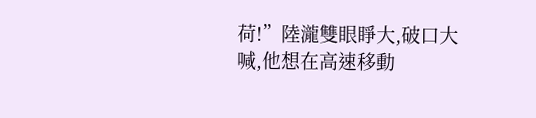荷!”陸瀧雙眼睜大,破口大喊,他想在高速移動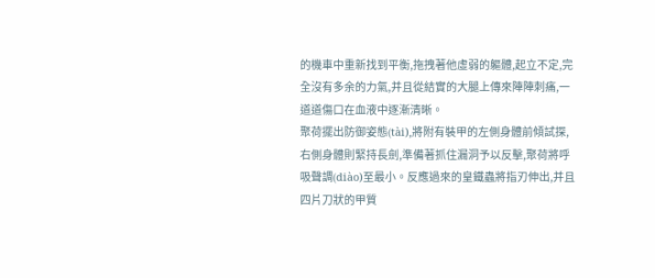的機車中重新找到平衡,拖拽著他虛弱的軀體,起立不定,完全沒有多余的力氣,并且從結實的大腿上傳來陣陣刺痛,一道道傷口在血液中逐漸清晰。
聚荷擺出防御姿態(tài),將附有裝甲的左側身體前傾試探,右側身體則緊持長劍,準備著抓住漏洞予以反擊,聚荷將呼吸聲調(diào)至最小。反應過來的皇鐵蟲將指刃伸出,并且四片刀狀的甲質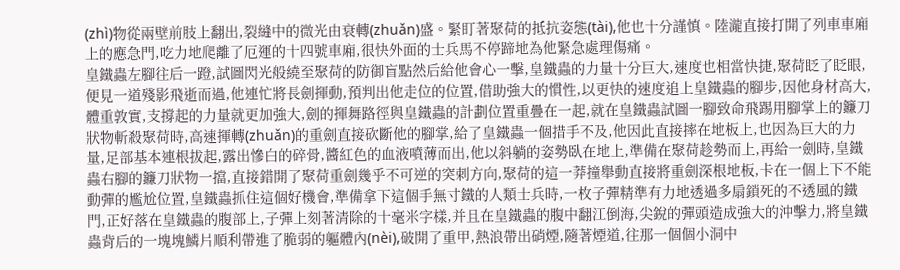(zhì)物從兩壁前肢上翻出,裂縫中的微光由衰轉(zhuǎn)盛。緊盯著聚荷的抵抗姿態(tài),他也十分謹慎。陸瀧直接打開了列車車廂上的應急門,吃力地爬離了厄運的十四號車廂,很快外面的士兵馬不停蹄地為他緊急處理傷痛。
皇鐵蟲左腳往后一蹬,試圖閃光般繞至聚荷的防御盲點然后給他會心一擊,皇鐵蟲的力量十分巨大,速度也相當快捷,聚荷眨了眨眼,便見一道殘影飛逝而過,他連忙將長劍揮動,預判出他走位的位置,借助強大的慣性,以更快的速度追上皇鐵蟲的腳步,因他身材高大,體重敦實,支撐起的力量就更加強大,劍的揮舞路徑與皇鐵蟲的計劃位置重疊在一起,就在皇鐵蟲試圖一腳致命飛踢用腳掌上的鐮刀狀物斬殺聚荷時,高速揮轉(zhuǎn)的重劍直接砍斷他的腳掌,給了皇鐵蟲一個措手不及,他因此直接摔在地板上,也因為巨大的力量,足部基本連根拔起,露出慘白的碎骨,醬紅色的血液噴薄而出,他以斜躺的姿勢臥在地上,準備在聚荷趁勢而上,再給一劍時,皇鐵蟲右腳的鐮刀狀物一擋,直接錯開了聚荷重劍幾乎不可逆的突刺方向,聚荷的這一莽撞舉動直接將重劍深根地板,卡在一個上下不能動彈的尷尬位置,皇鐵蟲抓住這個好機會,準備拿下這個手無寸鐵的人類士兵時,一枚子彈精準有力地透過多扇鎖死的不透風的鐵門,正好落在皇鐵蟲的腹部上,子彈上刻著清除的十毫米字樣,并且在皇鐵蟲的腹中翻江倒海,尖銳的彈頭造成強大的沖擊力,將皇鐵蟲背后的一塊塊鱗片順利帶進了脆弱的軀體內(nèi),破開了重甲,熱浪帶出硝煙,隨著煙道,往那一個個小洞中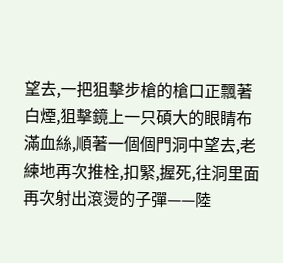望去,一把狙擊步槍的槍口正飄著白煙,狙擊鏡上一只碩大的眼睛布滿血絲,順著一個個門洞中望去,老練地再次推栓,扣緊,握死,往洞里面再次射出滾燙的子彈——陸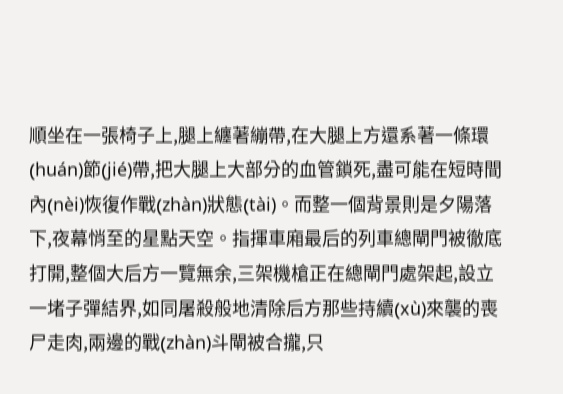順坐在一張椅子上,腿上纏著繃帶,在大腿上方還系著一條環(huán)節(jié)帶,把大腿上大部分的血管鎖死,盡可能在短時間內(nèi)恢復作戰(zhàn)狀態(tài)。而整一個背景則是夕陽落下,夜幕悄至的星點天空。指揮車廂最后的列車總閘門被徹底打開,整個大后方一覽無余,三架機槍正在總閘門處架起,設立一堵子彈結界,如同屠殺般地清除后方那些持續(xù)來襲的喪尸走肉,兩邊的戰(zhàn)斗閘被合攏,只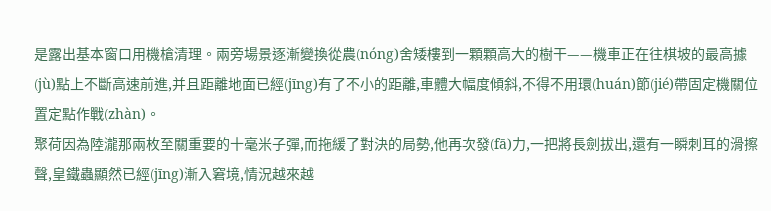是露出基本窗口用機槍清理。兩旁場景逐漸變換從農(nóng)舍矮樓到一顆顆高大的樹干——機車正在往棋坡的最高據(jù)點上不斷高速前進,并且距離地面已經(jīng)有了不小的距離,車體大幅度傾斜,不得不用環(huán)節(jié)帶固定機關位置定點作戰(zhàn)。
聚荷因為陸瀧那兩枚至關重要的十毫米子彈,而拖緩了對決的局勢,他再次發(fā)力,一把將長劍拔出,還有一瞬刺耳的滑擦聲,皇鐵蟲顯然已經(jīng)漸入窘境,情況越來越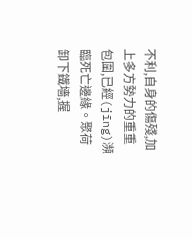不利,自身的傷殘,加上多方勢力的重重包圍,已經(jīng)瀕臨死亡邊緣。聚荷卸下鐵墻,握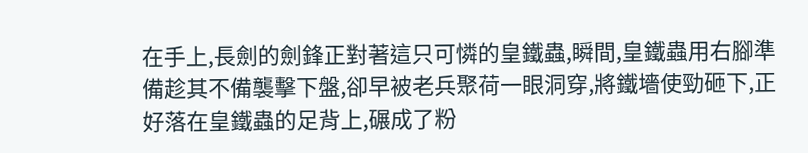在手上,長劍的劍鋒正對著這只可憐的皇鐵蟲,瞬間,皇鐵蟲用右腳準備趁其不備襲擊下盤,卻早被老兵聚荷一眼洞穿,將鐵墻使勁砸下,正好落在皇鐵蟲的足背上,碾成了粉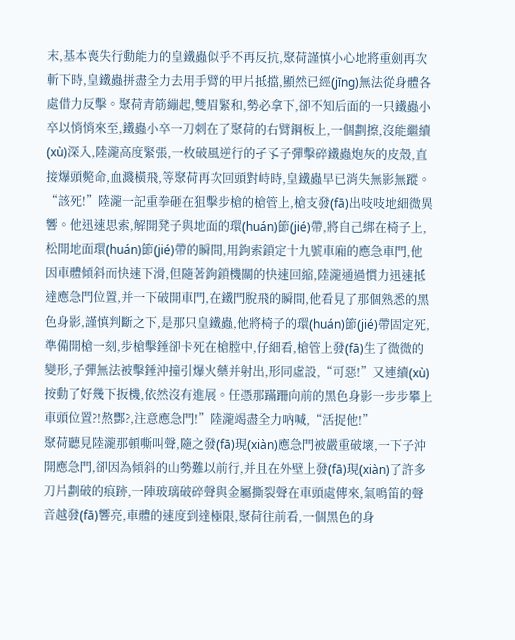末,基本喪失行動能力的皇鐵蟲似乎不再反抗,聚荷謹慎小心地將重劍再次斬下時,皇鐵蟲拼盡全力去用手臂的甲片抵擋,顯然已經(jīng)無法從身體各處借力反擊。聚荷青筋繃起,雙眉緊和,勢必拿下,卻不知后面的一只鐵蟲小卒以悄悄來至,鐵蟲小卒一刀刺在了聚荷的右臂鋼板上,一個劃擦,沒能繼續(xù)深入,陸瀧高度緊張,一枚破風逆行的孑孓子彈擊碎鐵蟲炮灰的皮殼,直接爆頭斃命,血濺橫飛,等聚荷再次回頭對峙時,皇鐵蟲早已消失無影無蹤。
“該死!”陸瀧一記重拳砸在狙擊步槍的槍管上,槍支發(fā)出吱吱地細微異響。他迅速思索,解開凳子與地面的環(huán)節(jié)帶,將自己綁在椅子上,松開地面環(huán)節(jié)帶的瞬間,用鉤索鎖定十九號車廂的應急車門,他因車體傾斜而快速下滑,但隨著鉤鎖機關的快速回縮,陸瀧通過慣力迅速抵達應急門位置,并一下破開車門,在鐵門脫飛的瞬間,他看見了那個熟悉的黑色身影,謹慎判斷之下,是那只皇鐵蟲,他將椅子的環(huán)節(jié)帶固定死,準備開槍一刻,步槍擊錘卻卡死在槍膛中,仔細看,槍管上發(fā)生了微微的變形,子彈無法被擊錘沖撞引爆火藥并射出,形同虛設,“可惡!”又連續(xù)按動了好幾下扳機,依然沒有進展。任憑那蹣跚向前的黑色身影一步步攀上車頭位置?!熬酆?,注意應急門!”陸瀧竭盡全力吶喊,“活捉他!”
聚荷聽見陸瀧那頓嘶叫聲,隨之發(fā)現(xiàn)應急門被嚴重破壞,一下子沖開應急門,卻因為傾斜的山勢難以前行,并且在外壁上發(fā)現(xiàn)了許多刀片劃破的痕跡,一陣玻璃破碎聲與金屬撕裂聲在車頭處傳來,氣鳴笛的聲音越發(fā)響亮,車體的速度到達極限,聚荷往前看,一個黑色的身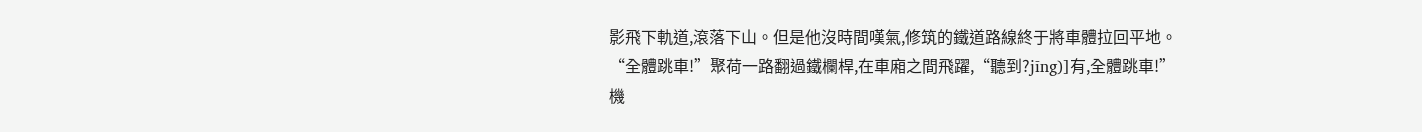影飛下軌道,滾落下山。但是他沒時間嘆氣,修筑的鐵道路線終于將車體拉回平地。
“全體跳車!”聚荷一路翻過鐵欄桿,在車廂之間飛躍,“聽到?jīng)]有,全體跳車!”
機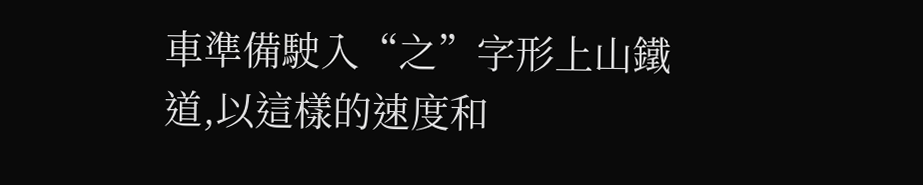車準備駛入“之”字形上山鐵道,以這樣的速度和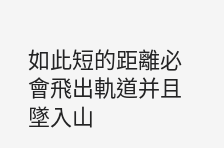如此短的距離必會飛出軌道并且墜入山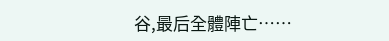谷,最后全體陣亡……